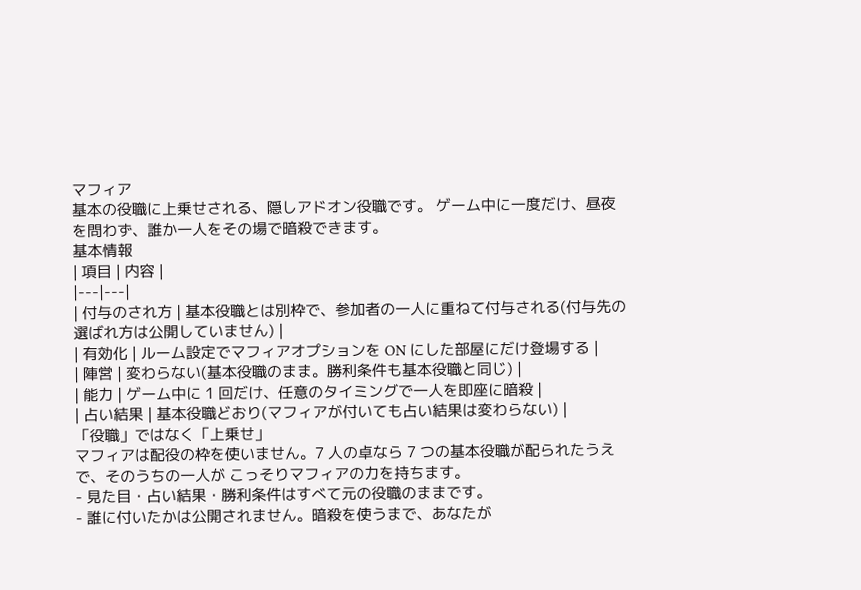マフィア
基本の役職に上乗せされる、隠しアドオン役職です。 ゲーム中に一度だけ、昼夜を問わず、誰か一人をその場で暗殺できます。
基本情報
| 項目 | 内容 |
|---|---|
| 付与のされ方 | 基本役職とは別枠で、参加者の一人に重ねて付与される(付与先の選ばれ方は公開していません) |
| 有効化 | ルーム設定でマフィアオプションを ON にした部屋にだけ登場する |
| 陣営 | 変わらない(基本役職のまま。勝利条件も基本役職と同じ) |
| 能力 | ゲーム中に 1 回だけ、任意のタイミングで一人を即座に暗殺 |
| 占い結果 | 基本役職どおり(マフィアが付いても占い結果は変わらない) |
「役職」ではなく「上乗せ」
マフィアは配役の枠を使いません。7 人の卓なら 7 つの基本役職が配られたうえで、そのうちの一人が こっそりマフィアの力を持ちます。
- 見た目・占い結果・勝利条件はすべて元の役職のままです。
- 誰に付いたかは公開されません。暗殺を使うまで、あなたが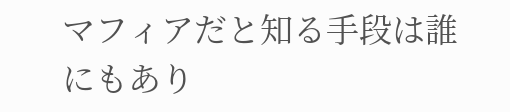マフィアだと知る手段は誰にもあり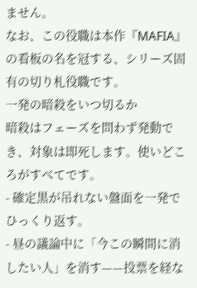ません。
なお、この役職は本作『MAFIA』の看板の名を冠する、シリーズ固有の切り札役職です。
一発の暗殺をいつ切るか
暗殺はフェーズを問わず発動でき、対象は即死します。使いどころがすべてです。
- 確定黒が吊れない盤面を一発でひっくり返す。
- 昼の議論中に「今この瞬間に消したい人」を消す——投票を経な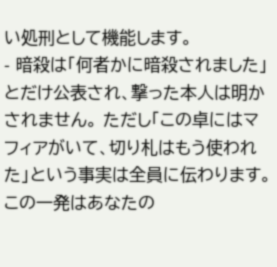い処刑として機能します。
- 暗殺は「何者かに暗殺されました」とだけ公表され、撃った本人は明かされません。 ただし「この卓にはマフィアがいて、切り札はもう使われた」という事実は全員に伝わります。
この一発はあなたの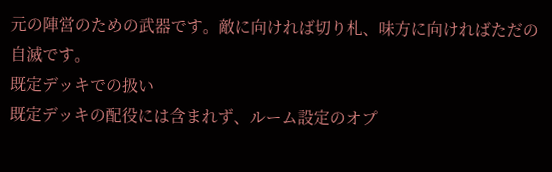元の陣営のための武器です。敵に向ければ切り札、味方に向ければただの自滅です。
既定デッキでの扱い
既定デッキの配役には含まれず、ルーム設定のオプ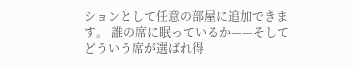ションとして任意の部屋に追加できます。 誰の席に眠っているか——そしてどういう席が選ばれ得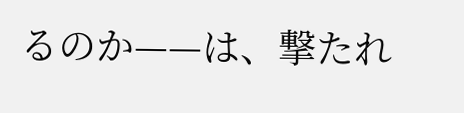るのか——は、撃たれ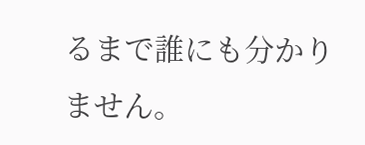るまで誰にも分かりません。